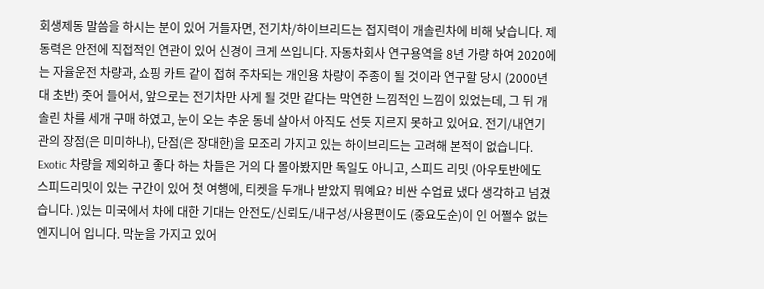회생제동 말씀을 하시는 분이 있어 거들자면, 전기차/하이브리드는 접지력이 개솔린차에 비해 낮습니다. 제동력은 안전에 직접적인 연관이 있어 신경이 크게 쓰입니다. 자동차회사 연구용역을 8년 가량 하여 2020에는 자율운전 차량과, 쇼핑 카트 같이 접혀 주차되는 개인용 차량이 주종이 될 것이라 연구할 당시 (2000년대 초반) 줏어 들어서, 앞으로는 전기차만 사게 될 것만 같다는 막연한 느낌적인 느낌이 있었는데, 그 뒤 개솔린 차를 세개 구매 하였고, 눈이 오는 추운 동네 살아서 아직도 선듯 지르지 못하고 있어요. 전기/내연기관의 장점(은 미미하나), 단점(은 장대한)을 모조리 가지고 있는 하이브리드는 고려해 본적이 없습니다.
Exotic 차량을 제외하고 좋다 하는 차들은 거의 다 몰아봤지만 독일도 아니고, 스피드 리밋 (아우토반에도 스피드리밋이 있는 구간이 있어 첫 여행에, 티켓을 두개나 받았지 뭐예요? 비싼 수업료 냈다 생각하고 넘겼습니다. )있는 미국에서 차에 대한 기대는 안전도/신뢰도/내구성/사용편이도 (중요도순)이 인 어쩔수 없는 엔지니어 입니다. 막눈을 가지고 있어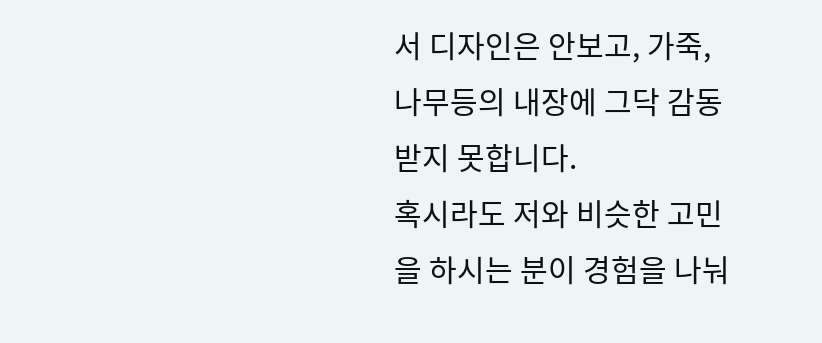서 디자인은 안보고, 가죽, 나무등의 내장에 그닥 감동 받지 못합니다.
혹시라도 저와 비슷한 고민을 하시는 분이 경험을 나눠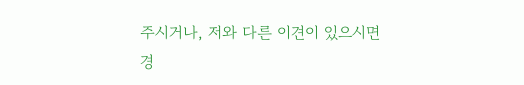주시거나, 저와 다른 이견이 있으시면 경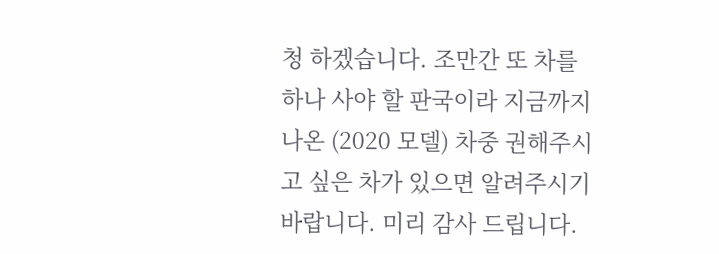청 하겠습니다. 조만간 또 차를 하나 사야 할 판국이라 지금까지 나온 (2020 모델) 차중 권해주시고 싶은 차가 있으면 알려주시기 바랍니다. 미리 감사 드립니다.